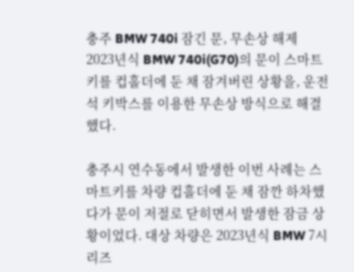충주 BMW 740i 잠긴 문, 무손상 해제
2023년식 BMW 740i(G70)의 문이 스마트키를 컵홀더에 둔 채 잠겨버린 상황을, 운전석 키박스를 이용한 무손상 방식으로 해결했다.

충주시 연수동에서 발생한 이번 사례는 스마트키를 차량 컵홀더에 둔 채 잠깐 하차했다가 문이 저절로 닫히면서 발생한 잠금 상황이었다. 대상 차량은 2023년식 BMW 7시리즈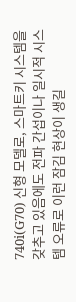740i(G70) 신형 모델로, 스마트키 시스템을 갖추고 있음에도 전파 간섭이나 일시적 시스템 오류로 이런 잠김 현상이 생길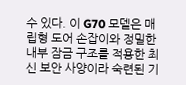수 있다. 이 G70 모델은 매립형 도어 손잡이와 정밀한 내부 잠금 구조를 적용한 최신 보안 사양이라 숙련된 기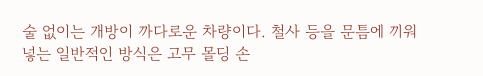술 없이는 개방이 까다로운 차량이다. 철사 등을 문틈에 끼워 넣는 일반적인 방식은 고무 몰딩 손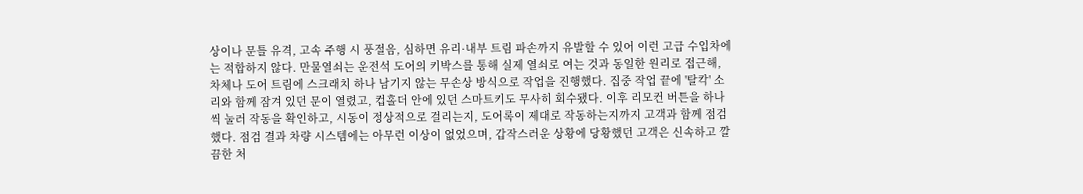상이나 문틀 유격, 고속 주행 시 풍절음, 심하면 유리·내부 트림 파손까지 유발할 수 있어 이런 고급 수입차에는 적합하지 않다. 만물열쇠는 운전석 도어의 키박스를 통해 실제 열쇠로 여는 것과 동일한 원리로 접근해, 차체나 도어 트림에 스크래치 하나 남기지 않는 무손상 방식으로 작업을 진행했다. 집중 작업 끝에 '탈칵' 소리와 함께 잠겨 있던 문이 열렸고, 컵홀더 안에 있던 스마트키도 무사히 회수됐다. 이후 리모컨 버튼을 하나씩 눌러 작동을 확인하고, 시동이 정상적으로 걸리는지, 도어록이 제대로 작동하는지까지 고객과 함께 점검했다. 점검 결과 차량 시스템에는 아무런 이상이 없었으며, 갑작스러운 상황에 당황했던 고객은 신속하고 깔끔한 처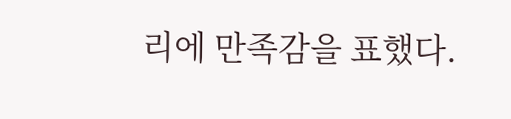리에 만족감을 표했다.